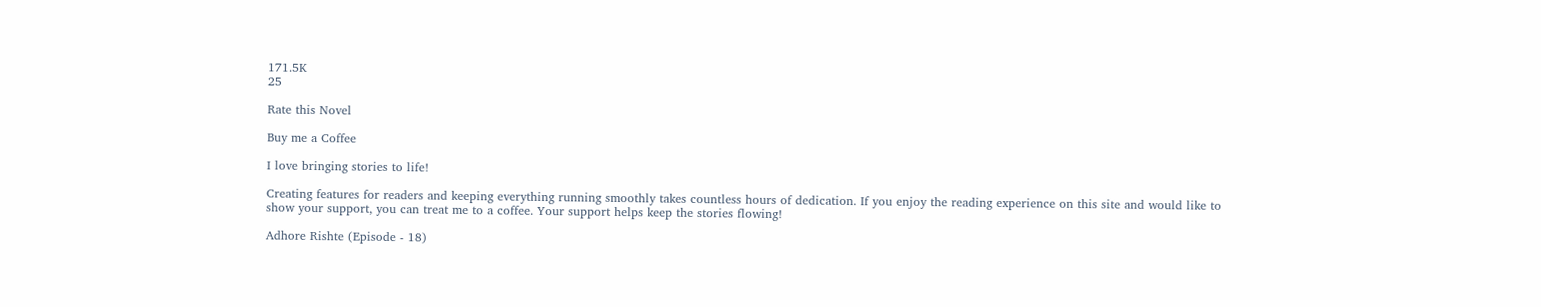171.5K
25

Rate this Novel

Buy me a Coffee

I love bringing stories to life!

Creating features for readers and keeping everything running smoothly takes countless hours of dedication. If you enjoy the reading experience on this site and would like to show your support, you can treat me to a coffee. Your support helps keep the stories flowing!

Adhore Rishte (Episode - 18)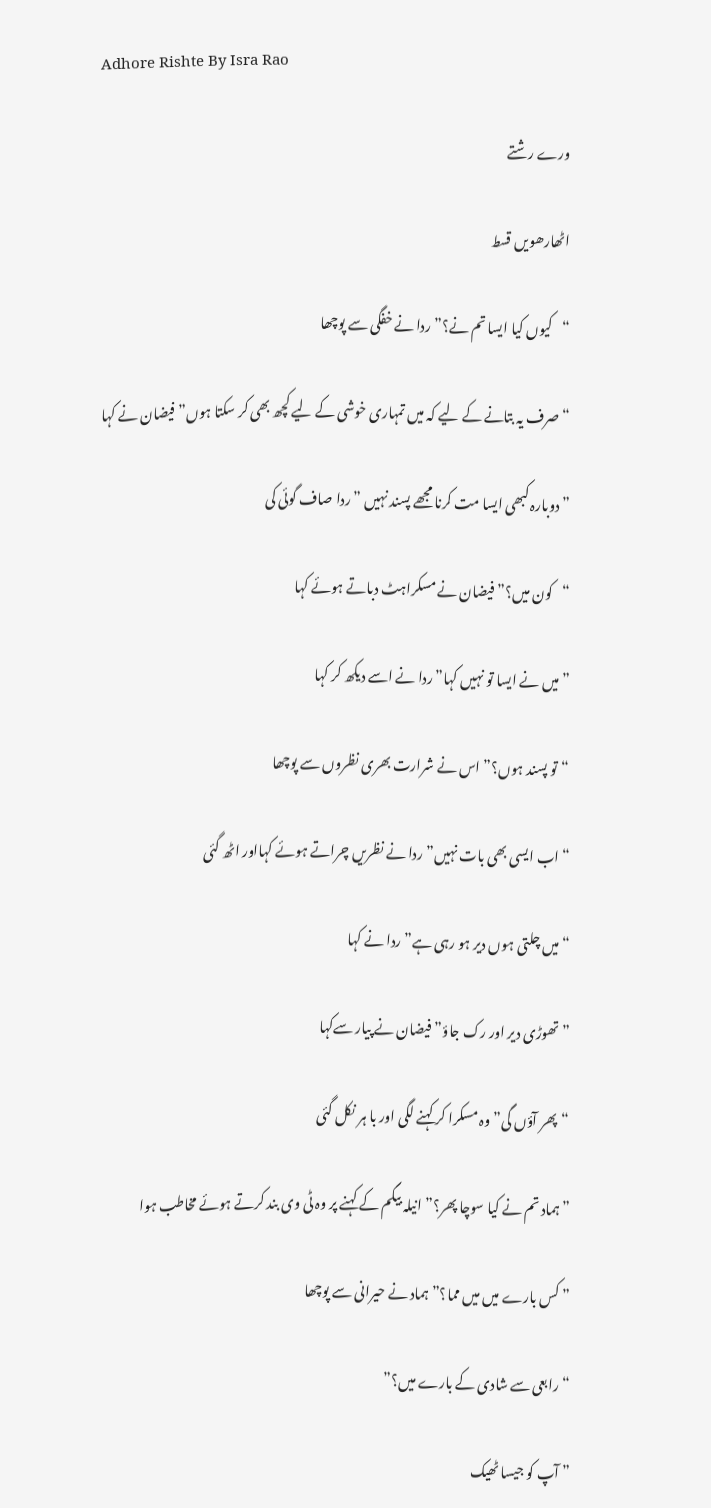Adhore Rishte By Isra Rao

ورے رشتے

اٹھارھویں قسط

“کیوں کیا ایسا تم نے؟” ردا نے خفگی سے پوچھا

“صرف یہ بتانے کے لیے کہ میں تمہاری خوشی کے لیے کچھ بھی کر سکتا ہوں” فیضان نے کہا

” دوبارہ کبھی ایسا مت کرنا مجھے پسند نہیں ” ردا صاف گوئی کی

“کون میں؟” فیضان نے مسکراہٹ دباتے ہوئے کہا

” میں نے ایسا تو نہیں کہا” ردا نے اسے دیکھ کر کہا

“تو پسند ہوں؟” اس نے شرارت بھری نظروں سے پوچھا

“اب ایسی بھی بات نہیں” ردا نے نظریں چراتے ہوئے کہااور اٹھ گئی

“میں چلتی ہوں دیر ہو رہی ہے” ردا نے کہا

” تھوڑی دیر اور رک جاؤ” فیضان نے پیار سےکہا

“پھر آؤں گی” وہ مسکرا کر کہنے لگی اور با ہر نکل گئی

” ہماد تم نے کیا سوچا پھر؟” انیلہ بیگم کے کہنے پر وہ ٹی وی بند کرتے ہوئے مخاطب ہوا

” کس بارے میں میں مما؟” ہماد نے حیرانی سے پوچھا

“رابعی سے شادی کے بارے میں؟”

” آپ کو جیسا ٹھیک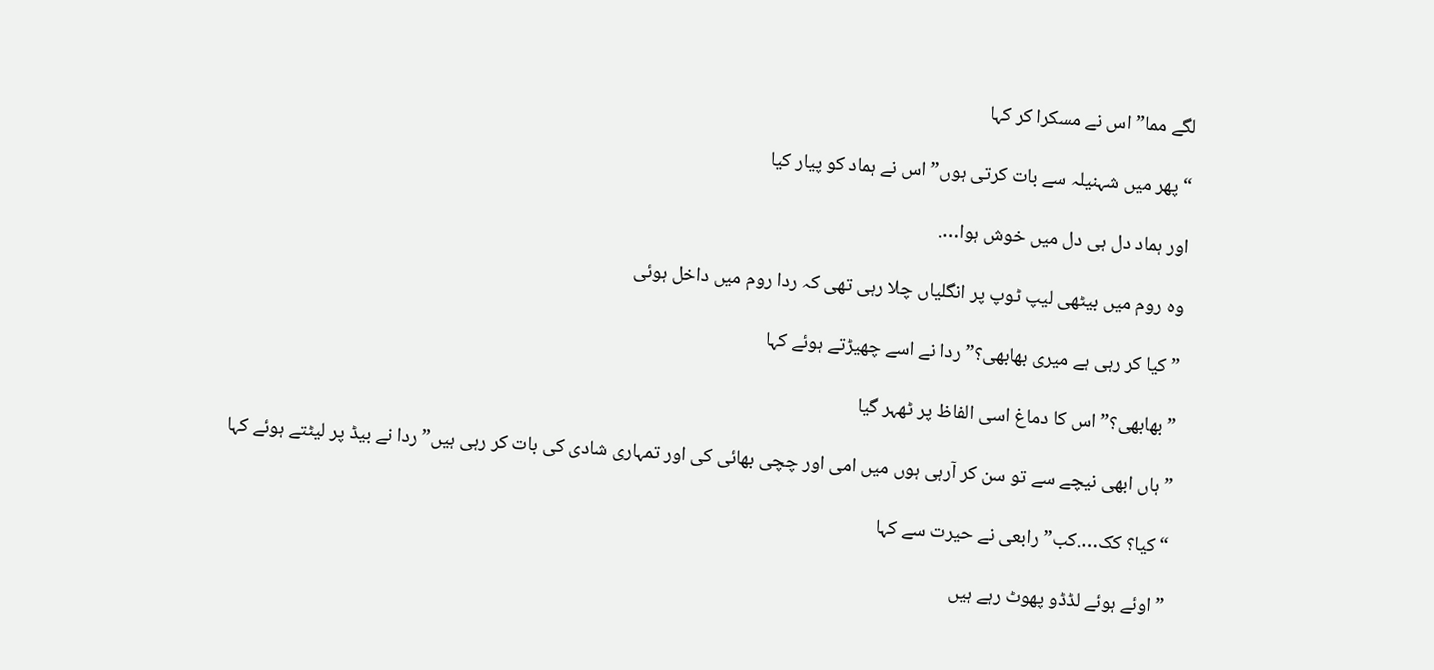لگے مما” اس نے مسکرا کر کہا

“پھر میں شہنیلہ سے بات کرتی ہوں” اس نے ہماد کو پیار کیا

اور ہماد دل ہی دل میں خوش ہوا….

وہ روم میں بیٹھی لیپ ٹوپ پر انگلیاں چلا رہی تھی کہ ردا روم میں داخل ہوئی

” کیا کر رہی ہے میری بھابھی؟” ردا نے اسے چھیڑتے ہوئے کہا

” بھابھی؟” اس کا دماغ اسی الفاظ پر ٹھہر گیا

” ہاں ابھی نیچے سے تو سن کر آرہی ہوں میں امی اور چچی بھائی کی اور تمہاری شادی کی بات کر رہی ہیں” ردا نے بیڈ پر لیٹتے ہوئے کہا

“کیا؟ کک….کب” رابعی نے حیرت سے کہا

” اوئے ہوئے لڈڈو پھوٹ رہے ہیں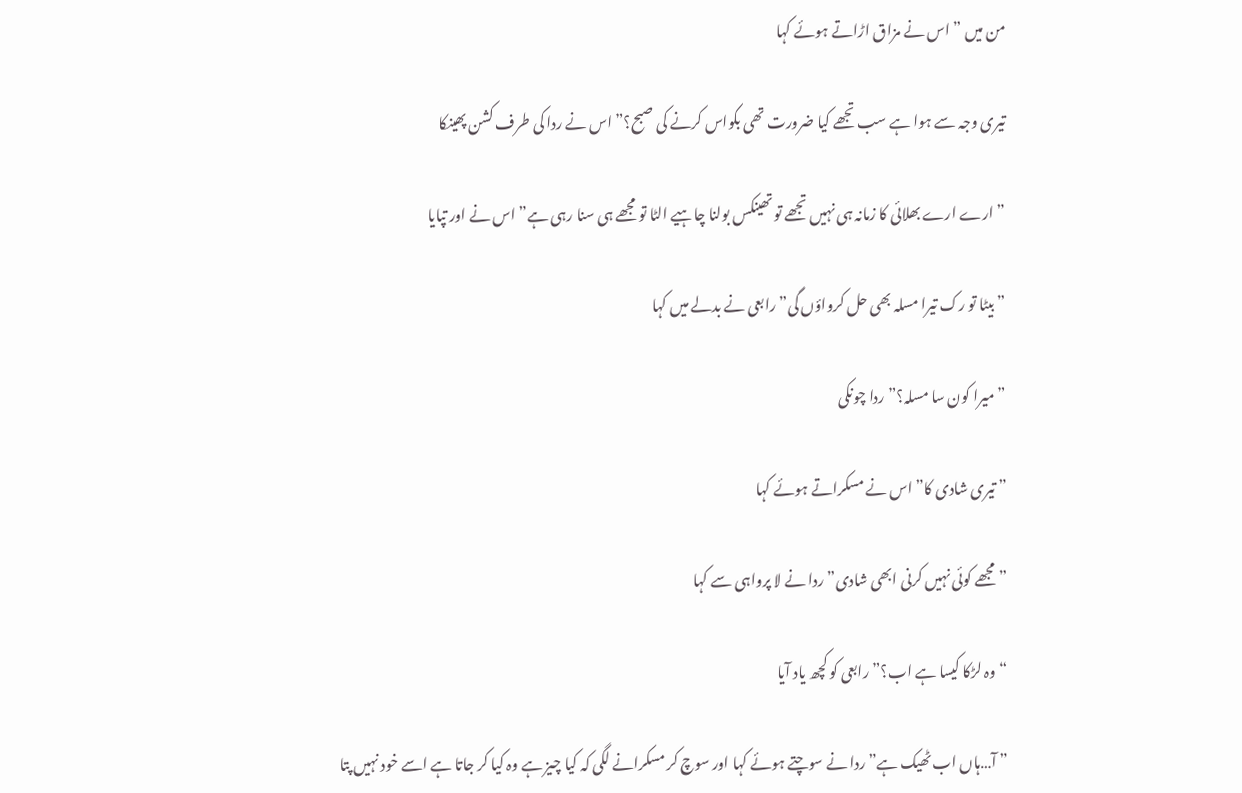من میں ” اس نے مزاق اڑاتے ہوئے کہا

تیری وجہ سے ہوا ہے سب تجھے کیا ضرورت تھی بکواس کرنے کی صبح؟” اس نے ردا کی طرف کشن پھینکا

” ارے ارے بھلائی کا زمانہ ہی نہیں تجھے تو تھینکس بولنا چاہیے الٹا تو مجھے ہی سنا رہی ہے” اس نے اور تپایا

” بیٹا تو رک تیرا مسلہ بھی حل کرواؤں گی” رابعی نے بدلے میں کہا

” میرا کون سا مسلہ؟” ردا چونکی

” تیری شادی کا” اس نے مسکراتے ہوئے کہا

” مجھے کوئی نہیں کرنی ابھی شادی”ردا نے لا پرواہی سے کہا

“وہ لڑکا کیسا ہے اب؟” رابعی کو کچھ یاد آیا

” آ…ہاں اب ٹھیک ہے” ردا نے سوچتے ہوئے کہا اور سوچ کر مسکرانے لگی کہ کیا چیز ہے وہ کیا کر جاتا ہے اسے خود نہیں پتا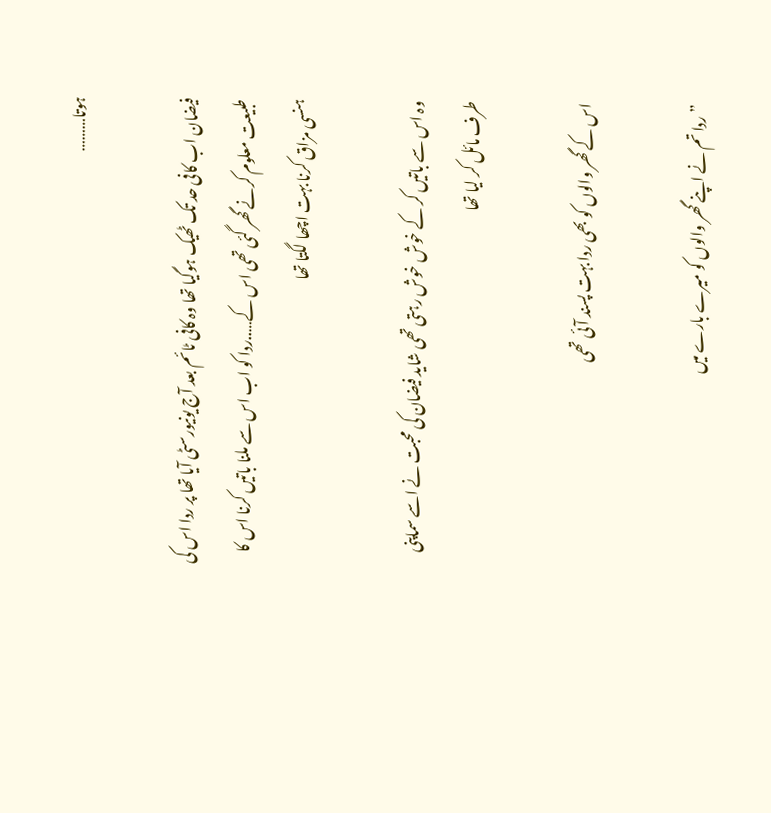ہوتا………

فیضان اب کافی حد تک ٹھیک ہوگیا تھا وہ کافی ٹائم بعد آج یونیورسٹی آیا تھا پر ردا اس کی طبیعت معلوم کرنے گھر گئی تھی اس کے…..ردا کو اب اس سے ملنا باتیں کرنا اس کا ہنسی مزاق کرنا بہت اچھا لگتا تھا

وہ اس سے باتیں کر کے خوش خوش رہتی تھی شاید فیضان کی محبت نے اسے سماپنی طرف مائل کر لیا تھا

اس کے گھر والوں کو بھی ردا بہت پسند آئی تھی

” ردا تم نے اپنے گھر والوں کو میرے بارے میں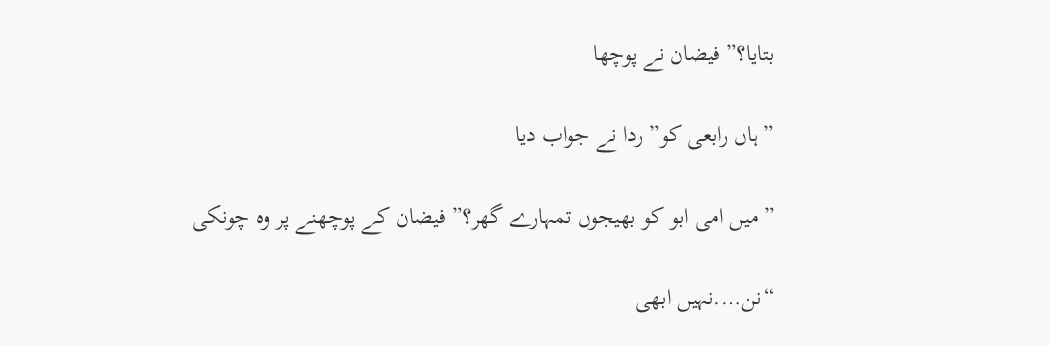بتایا؟” فیضان نے پوچھا

” ہاں رابعی کو” ردا نے جواب دیا

” میں امی ابو کو بھیجوں تمہارے گھر؟” فیضان کے پوچھنے پر وہ چونکی

“نن….نہیں ابھی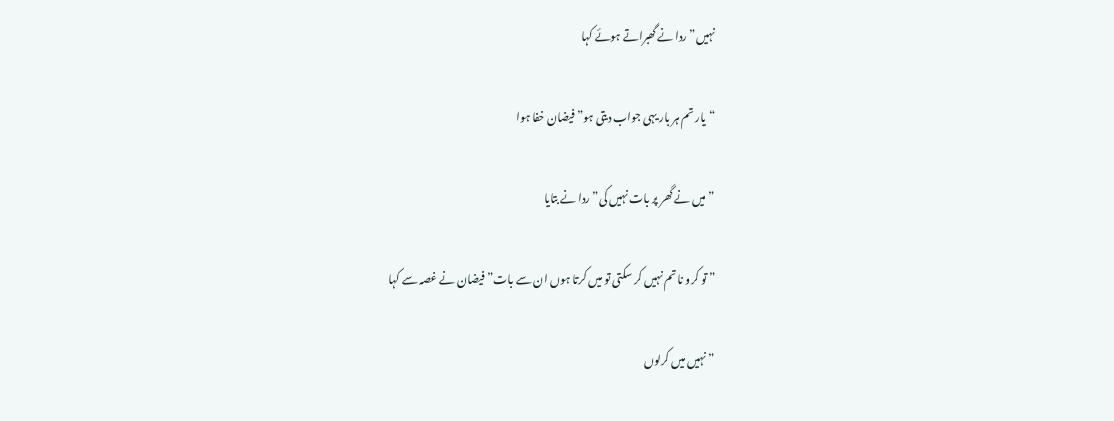نہیں” ردا نے گھبراتے ہوئے کہا

“یار تم ہر بار یہی جواب دیتی ہو” فیضان خفا ہوا

” میں نے گھر پر بات نہیں کی” ردا نے بتایا

” تو کرو نا تم نہیں کر سکتی تو میں کرتا ہوں ان سے بات” فیضان نے غصہ سے کہا

” نہیں میں کرلوں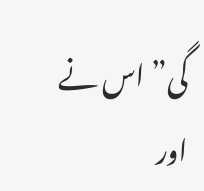گی” اس نے اور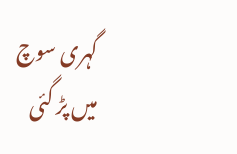گہری سوچ میں پڑ گئی